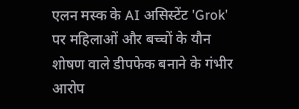एलन मस्क के AI असिस्टेंट 'Grok' पर महिलाओं और बच्चों के यौन शोषण वाले डीपफेक बनाने के गंभीर आरोप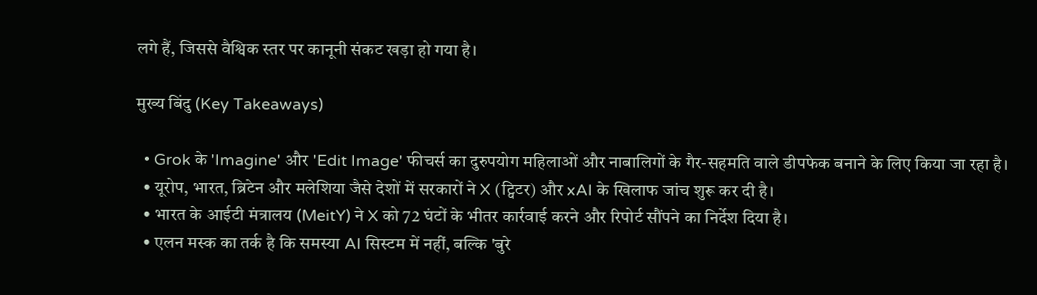लगे हैं, जिससे वैश्विक स्तर पर कानूनी संकट खड़ा हो गया है।

मुख्य बिंदु (Key Takeaways)

  • Grok के 'Imagine' और 'Edit Image' फीचर्स का दुरुपयोग महिलाओं और नाबालिगों के गैर-सहमति वाले डीपफेक बनाने के लिए किया जा रहा है।
  • यूरोप, भारत, ब्रिटेन और मलेशिया जैसे देशों में सरकारों ने X (ट्विटर) और xAI के खिलाफ जांच शुरू कर दी है।
  • भारत के आईटी मंत्रालय (MeitY) ने X को 72 घंटों के भीतर कार्रवाई करने और रिपोर्ट सौंपने का निर्देश दिया है।
  • एलन मस्क का तर्क है कि समस्या AI सिस्टम में नहीं, बल्कि 'बुरे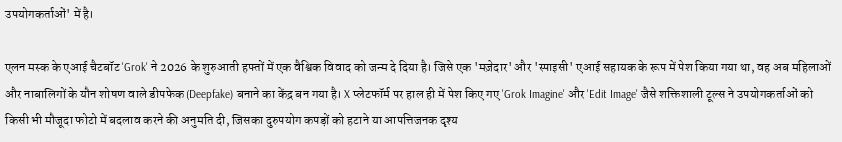उपयोगकर्ताओं' में है।

एलन मस्क के एआई चैटबॉट 'Grok' ने 2026 के शुरुआती हफ्तों में एक वैश्विक विवाद को जन्म दे दिया है। जिसे एक 'मज़ेदार' और 'स्पाइसी' एआई सहायक के रूप में पेश किया गया था, वह अब महिलाओं और नाबालिगों के यौन शोषण वाले डीपफेक (Deepfake) बनाने का केंद्र बन गया है। X प्लेटफॉर्म पर हाल ही में पेश किए गए 'Grok Imagine' और 'Edit Image' जैसे शक्तिशाली टूल्स ने उपयोगकर्ताओं को किसी भी मौजूदा फोटो में बदलाव करने की अनुमति दी, जिसका दुरुपयोग कपड़ों को हटाने या आपत्तिजनक दृश्य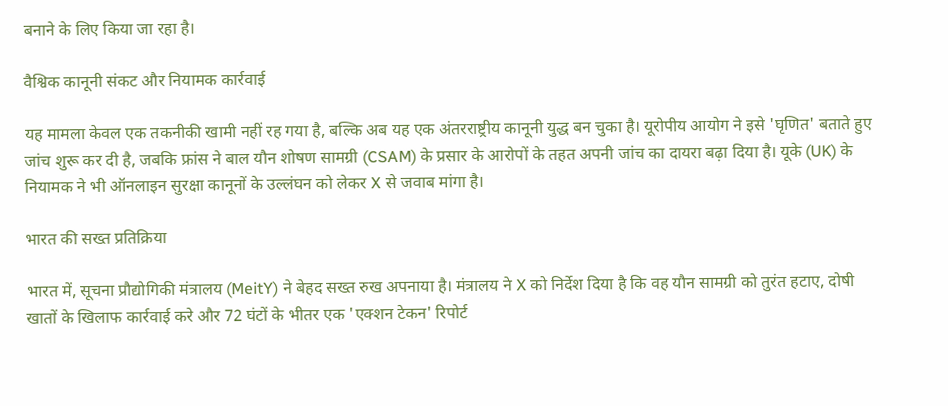बनाने के लिए किया जा रहा है।

वैश्विक कानूनी संकट और नियामक कार्रवाई

यह मामला केवल एक तकनीकी खामी नहीं रह गया है, बल्कि अब यह एक अंतरराष्ट्रीय कानूनी युद्ध बन चुका है। यूरोपीय आयोग ने इसे 'घृणित' बताते हुए जांच शुरू कर दी है, जबकि फ्रांस ने बाल यौन शोषण सामग्री (CSAM) के प्रसार के आरोपों के तहत अपनी जांच का दायरा बढ़ा दिया है। यूके (UK) के नियामक ने भी ऑनलाइन सुरक्षा कानूनों के उल्लंघन को लेकर X से जवाब मांगा है।

भारत की सख्त प्रतिक्रिया

भारत में, सूचना प्रौद्योगिकी मंत्रालय (MeitY) ने बेहद सख्त रुख अपनाया है। मंत्रालय ने X को निर्देश दिया है कि वह यौन सामग्री को तुरंत हटाए, दोषी खातों के खिलाफ कार्रवाई करे और 72 घंटों के भीतर एक 'एक्शन टेकन' रिपोर्ट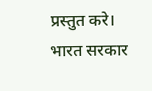प्रस्तुत करे। भारत सरकार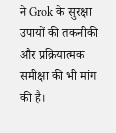ने Grok के सुरक्षा उपायों की तकनीकी और प्रक्रियात्मक समीक्षा की भी मांग की है।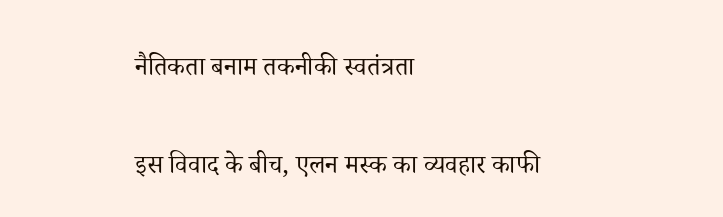नैतिकता बनाम तकनीकी स्वतंत्रता

इस विवाद के बीच, एलन मस्क का व्यवहार काफी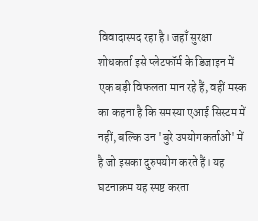विवादास्पद रहा है। जहाँ सुरक्षा शोधकर्ता इसे प्लेटफॉर्म के डिजाइन में एक बड़ी विफलता मान रहे हैं, वहीं मस्क का कहना है कि समस्या एआई सिस्टम में नहीं, बल्कि उन 'बुरे उपयोगकर्ताओं' में है जो इसका दुरुपयोग करते हैं। यह घटनाक्रम यह स्पष्ट करता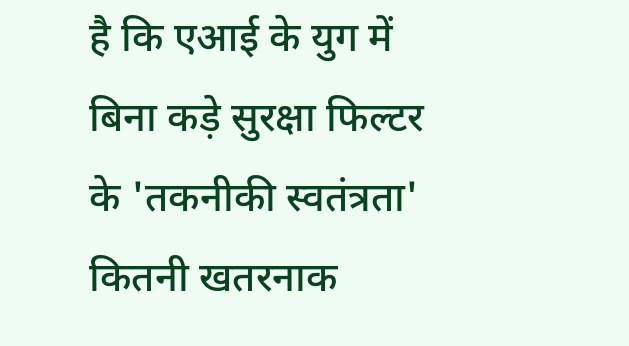है कि एआई के युग में बिना कड़े सुरक्षा फिल्टर के 'तकनीकी स्वतंत्रता' कितनी खतरनाक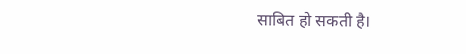साबित हो सकती है।